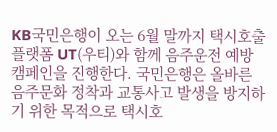KB국민은행이 오는 6월 말까지 택시호출 플랫폼 UT(우티)와 함께 음주운전 예방 캠페인을 진행한다. 국민은행은 올바른 음주문화 정착과 교통사고 발생을 방지하기 위한 목적으로 택시호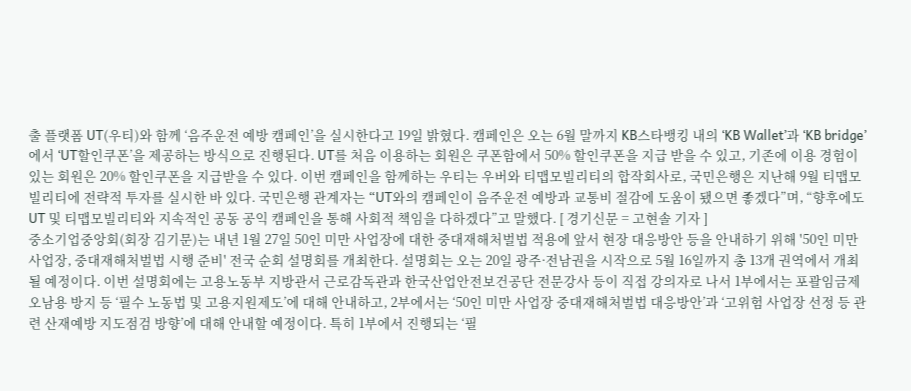출 플랫폼 UT(우티)와 함께 ‘음주운전 예방 캠페인’을 실시한다고 19일 밝혔다. 캠페인은 오는 6월 말까지 KB스타뱅킹 내의 ‘KB Wallet’과 ‘KB bridge’ 에서 ‘UT할인쿠폰’을 제공하는 방식으로 진행된다. UT를 처음 이용하는 회원은 쿠폰함에서 50% 할인쿠폰을 지급 받을 수 있고, 기존에 이용 경험이 있는 회원은 20% 할인쿠폰을 지급받을 수 있다. 이번 캠페인을 함께하는 우티는 우버와 티맵모빌리티의 합작회사로, 국민은행은 지난해 9월 티맵모빌리티에 전략적 투자를 실시한 바 있다. 국민은행 관계자는 “UT와의 캠페인이 음주운전 예방과 교통비 절감에 도움이 됐으면 좋겠다”며, “향후에도 UT 및 티맵모빌리티와 지속적인 공동 공익 캠페인을 통해 사회적 책임을 다하겠다”고 말했다. [ 경기신문 = 고현솔 기자 ]
중소기업중앙회(회장 김기문)는 내년 1월 27일 50인 미만 사업장에 대한 중대재해처벌법 적용에 앞서 현장 대응방안 등을 안내하기 위해 '50인 미만 사업장, 중대재해처벌법 시행 준비' 전국 순회 설명회를 개최한다. 설명회는 오는 20일 광주·전남권을 시작으로 5월 16일까지 총 13개 권역에서 개최될 예정이다. 이번 설명회에는 고용노동부 지방관서 근로감독관과 한국산업안전보건공단 전문강사 등이 직접 강의자로 나서 1부에서는 포괄임금제 오남용 방지 등 ‘필수 노동법 및 고용지원제도’에 대해 안내하고, 2부에서는 ‘50인 미만 사업장 중대재해처벌법 대응방안’과 ‘고위험 사업장 선정 등 관련 산재예방 지도점검 방향’에 대해 안내할 예정이다. 특히 1부에서 진행되는 ‘필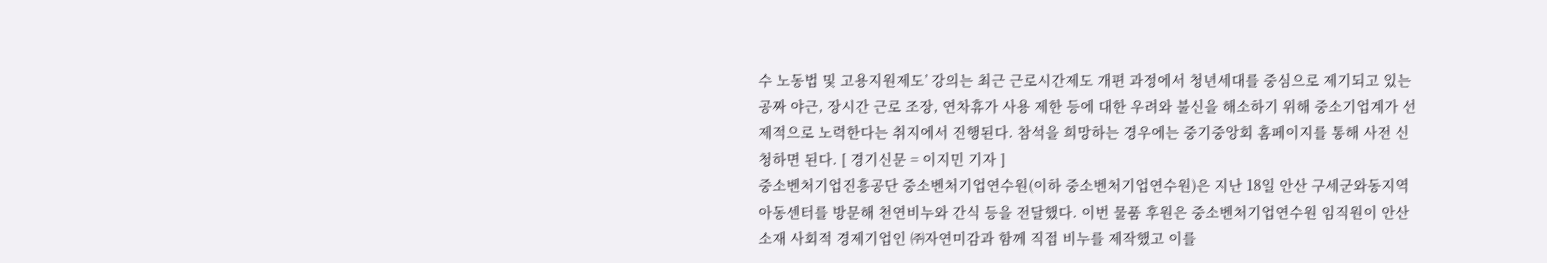수 노동법 및 고용지원제도’ 강의는 최근 근로시간제도 개편 과정에서 청년세대를 중심으로 제기되고 있는 공짜 야근, 장시간 근로 조장, 연차휴가 사용 제한 등에 대한 우려와 불신을 해소하기 위해 중소기업계가 선제적으로 노력한다는 취지에서 진행된다. 참석을 희망하는 경우에는 중기중앙회 홈페이지를 통해 사전 신청하면 된다. [ 경기신문 = 이지민 기자 ]
중소벤처기업진흥공단 중소벤처기업연수원(이하 중소벤처기업연수원)은 지난 18일 안산 구세군와동지역아동센터를 방문해 천연비누와 간식 등을 전달했다. 이번 물품 후원은 중소벤처기업연수원 임직원이 안산소재 사회적 경제기업인 ㈜자연미감과 함께 직접 비누를 제작했고 이를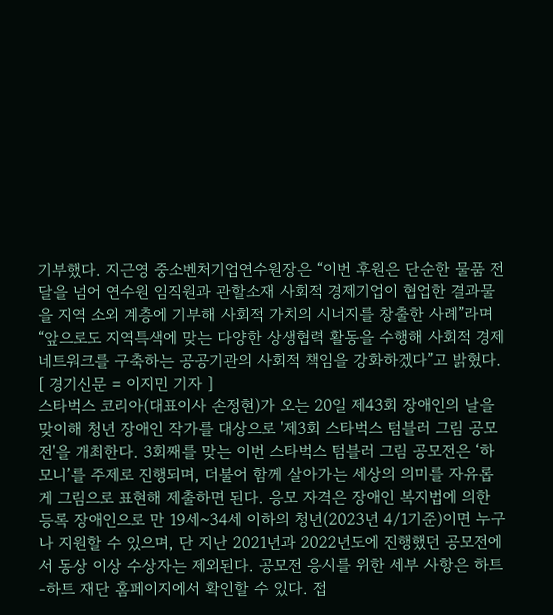기부했다. 지근영 중소벤처기업연수원장은 “이번 후원은 단순한 물품 전달을 넘어 연수원 임직원과 관할소재 사회적 경제기업이 협업한 결과물을 지역 소외 계층에 기부해 사회적 가치의 시너지를 창출한 사례”라며 “앞으로도 지역특색에 맞는 다양한 상생협력 활동을 수행해 사회적 경제 네트워크를 구축하는 공공기관의 사회적 책임을 강화하겠다”고 밝혔다. [ 경기신문 = 이지민 기자 ]
스타벅스 코리아(대표이사 손정현)가 오는 20일 제43회 장애인의 날을 맞이해 청년 장애인 작가를 대상으로 '제3회 스타벅스 텀블러 그림 공모전'을 개최한다. 3회째를 맞는 이번 스타벅스 텀블러 그림 공모전은 ‘하모니’를 주제로 진행되며, 더불어 함께 살아가는 세상의 의미를 자유롭게 그림으로 표현해 제출하면 된다. 응모 자격은 장애인 복지법에 의한 등록 장애인으로 만 19세~34세 이하의 청년(2023년 4/1기준)이면 누구나 지원할 수 있으며, 단 지난 2021년과 2022년도에 진행했던 공모전에서 동상 이상 수상자는 제외된다. 공모전 응시를 위한 세부 사항은 하트-하트 재단 홈페이지에서 확인할 수 있다. 접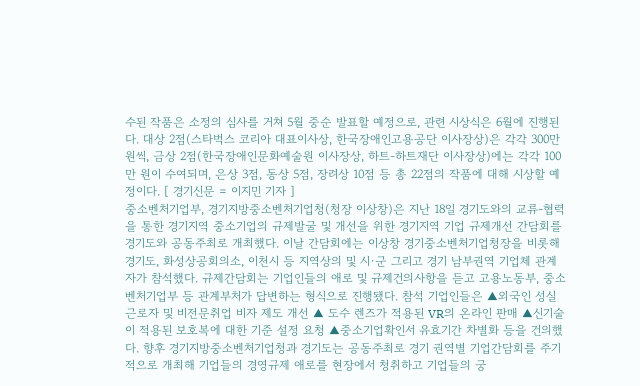수된 작품은 소정의 심사를 거쳐 5월 중순 발표할 예정으로, 관련 시상식은 6월에 진행된다. 대상 2점(스타벅스 코리아 대표이사상, 한국장애인고용공단 이사장상)은 각각 300만 원씩, 금상 2점(한국장애인문화예술원 이사장상, 하트-하트재단 이사장상)에는 각각 100만 원이 수여되며, 은상 3점, 동상 5점, 장려상 10점 등 총 22점의 작품에 대해 시상할 예정이다. [ 경기신문 = 이지민 기자 ]
중소벤처기업부, 경기지방중소벤처기업청(청장 이상창)은 지난 18일 경기도와의 교류-협력을 통한 경기지역 중소기업의 규제발굴 및 개선을 위한 경기지역 기업 규제개선 간담회를 경기도와 공동주최로 개최했다. 이날 간담회에는 이상창 경기중소벤처기업청장을 비롯해 경기도, 화성상공회의소, 이천시 등 지역상의 및 시·군 그리고 경기 남부권역 기업체 관계자가 참석했다. 규제간담회는 기업인들의 애로 및 규제건의사항을 듣고 고용노동부, 중소벤처기업부 등 관계부처가 답변하는 형식으로 진행됐다. 참석 기업인들은 ▲외국인 성실근로자 및 비전문취업 비자 제도 개선 ▲ 도수 렌즈가 적용된 VR의 온라인 판매 ▲신기술이 적용된 보호복에 대한 기준 설정 요청 ▲중소기업확인서 유효기간 차별화 등을 건의했다. 향후 경기지방중소벤처기업청과 경기도는 공동주최로 경기 권역별 기업간담회를 주기적으로 개최해 기업들의 경영규제 애로를 현장에서 청취하고 기업들의 궁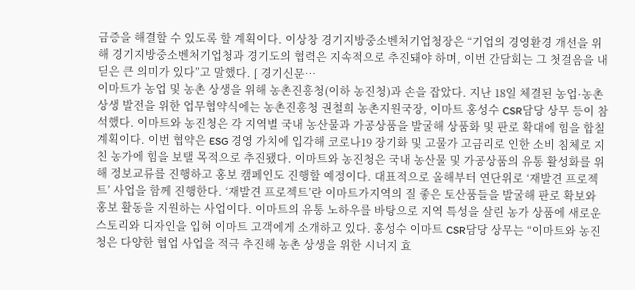금증을 해결할 수 있도록 할 계획이다. 이상창 경기지방중소벤처기업청장은 “기업의 경영환경 개선을 위해 경기지방중소벤처기업청과 경기도의 협력은 지속적으로 추진돼야 하며, 이번 간담회는 그 첫걸음을 내딛은 큰 의미가 있다”고 말했다. [ 경기신문…
이마트가 농업 및 농촌 상생을 위해 농촌진흥청(이하 농진청)과 손을 잡았다. 지난 18일 체결된 농업·농촌 상생 발전을 위한 업무협약식에는 농촌진흥청 권철희 농촌지원국장, 이마트 홍성수 CSR담당 상무 등이 참석했다. 이마트와 농진청은 각 지역별 국내 농산물과 가공상품을 발굴해 상품화 및 판로 확대에 힘을 합칠 계획이다. 이번 협약은 ESG 경영 가치에 입각해 코로나19 장기화 및 고물가 고금리로 인한 소비 침체로 지친 농가에 힘을 보탤 목적으로 추진됐다. 이마트와 농진청은 국내 농산물 및 가공상품의 유통 활성화를 위해 정보교류를 진행하고 홍보 캠페인도 진행할 예정이다. 대표적으로 올해부터 연단위로 ‘재발견 프로젝트’ 사업을 함께 진행한다. ‘재발견 프로젝트’란 이마트가지역의 질 좋은 토산품들을 발굴해 판로 확보와 홍보 활동을 지원하는 사업이다. 이마트의 유통 노하우를 바탕으로 지역 특성을 살린 농가 상품에 새로운 스토리와 디자인을 입혀 이마트 고객에게 소개하고 있다. 홍성수 이마트 CSR담당 상무는 “이마트와 농진청은 다양한 협업 사업을 적극 추진해 농촌 상생을 위한 시너지 효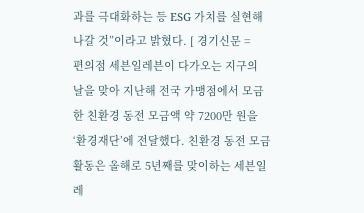과를 극대화하는 등 ESG 가치를 실현해 나갈 것”이라고 밝혔다. [ 경기신문 =
편의점 세븐일레븐이 다가오는 지구의 날을 맞아 지난해 전국 가맹점에서 모금한 친환경 동전 모금액 약 7200만 원을 ‘환경재단’에 전달했다. 친환경 동전 모금활동은 올해로 5년째를 맞이하는 세븐일레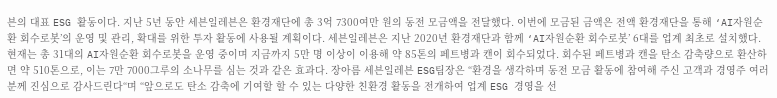븐의 대표 ESG 활동이다. 지난 5년 동안 세븐일레븐은 환경재단에 총 3억 7300여만 원의 동전 모금액을 전달했다. 이번에 모금된 금액은 전액 환경재단을 통해 ‘AI자원순환 회수로봇’의 운영 및 관리, 확대를 위한 투자 활동에 사용될 계획이다. 세븐일레븐은 지난 2020년 환경재단과 함께 ‘AI자원순환 회수로봇’ 6대를 업계 최초로 설치했다. 현재는 총 31대의 AI자원순환 회수로봇을 운영 중이며 지금까지 5만 명 이상이 이용해 약 85톤의 페트병과 캔이 회수되었다. 회수된 페트병과 캔을 탄소 감축량으로 환산하면 약 510톤으로, 이는 7만 7000그루의 소나무를 심는 것과 같은 효과다. 장아름 세븐일레븐 ESG팀장은 “환경을 생각하며 동전 모금 활동에 참여해 주신 고객과 경영주 여러분께 진심으로 감사드린다“며 “앞으로도 탄소 감축에 기여할 할 수 있는 다양한 친환경 활동을 전개하여 업계 ESG 경영을 선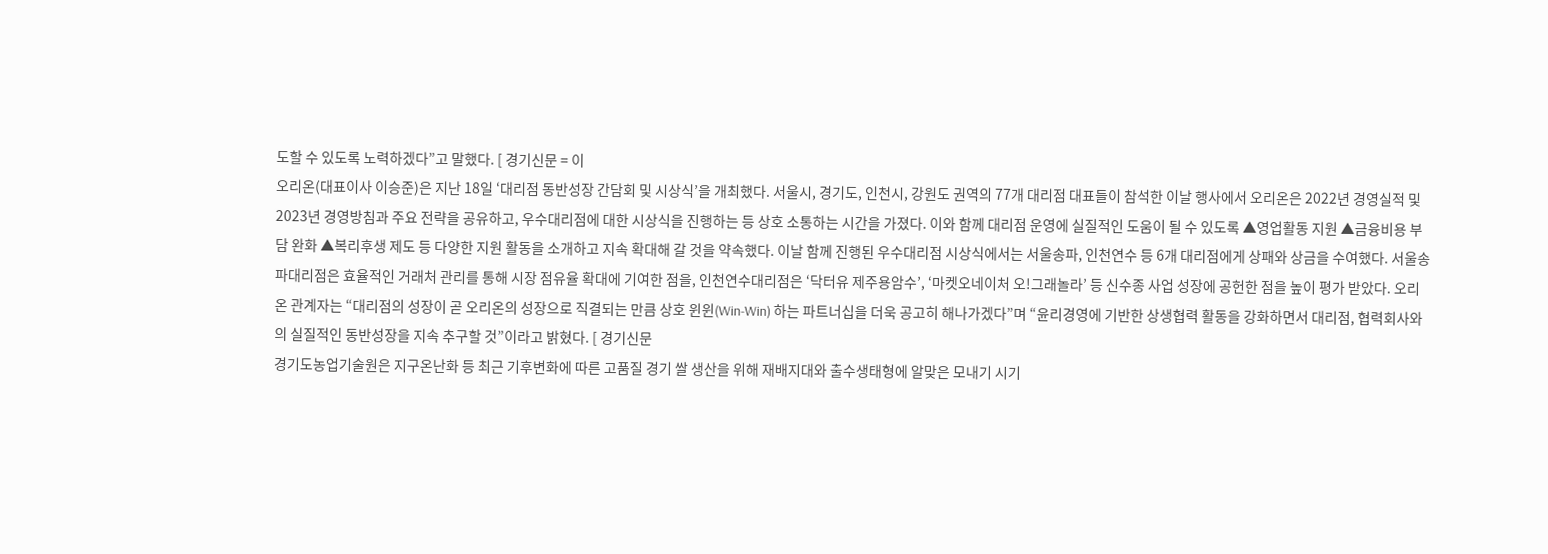도할 수 있도록 노력하겠다”고 말했다. [ 경기신문 = 이
오리온(대표이사 이승준)은 지난 18일 ‘대리점 동반성장 간담회 및 시상식’을 개최했다. 서울시, 경기도, 인천시, 강원도 권역의 77개 대리점 대표들이 참석한 이날 행사에서 오리온은 2022년 경영실적 및 2023년 경영방침과 주요 전략을 공유하고, 우수대리점에 대한 시상식을 진행하는 등 상호 소통하는 시간을 가졌다. 이와 함께 대리점 운영에 실질적인 도움이 될 수 있도록 ▲영업활동 지원 ▲금융비용 부담 완화 ▲복리후생 제도 등 다양한 지원 활동을 소개하고 지속 확대해 갈 것을 약속했다. 이날 함께 진행된 우수대리점 시상식에서는 서울송파, 인천연수 등 6개 대리점에게 상패와 상금을 수여했다. 서울송파대리점은 효율적인 거래처 관리를 통해 시장 점유율 확대에 기여한 점을, 인천연수대리점은 ‘닥터유 제주용암수’, ‘마켓오네이처 오!그래놀라’ 등 신수종 사업 성장에 공헌한 점을 높이 평가 받았다. 오리온 관계자는 “대리점의 성장이 곧 오리온의 성장으로 직결되는 만큼 상호 윈윈(Win-Win) 하는 파트너십을 더욱 공고히 해나가겠다”며 “윤리경영에 기반한 상생협력 활동을 강화하면서 대리점, 협력회사와의 실질적인 동반성장을 지속 추구할 것”이라고 밝혔다. [ 경기신문
경기도농업기술원은 지구온난화 등 최근 기후변화에 따른 고품질 경기 쌀 생산을 위해 재배지대와 출수생태형에 알맞은 모내기 시기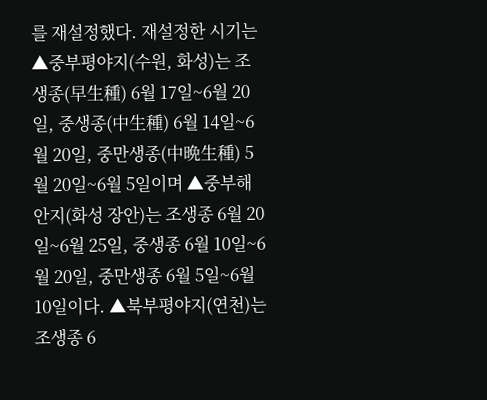를 재설정했다. 재설정한 시기는 ▲중부평야지(수원, 화성)는 조생종(早生種) 6월 17일~6월 20일, 중생종(中生種) 6월 14일~6월 20일, 중만생종(中晩生種) 5월 20일~6월 5일이며 ▲중부해안지(화성 장안)는 조생종 6월 20일~6월 25일, 중생종 6월 10일~6월 20일, 중만생종 6월 5일~6월 10일이다. ▲북부평야지(연천)는 조생종 6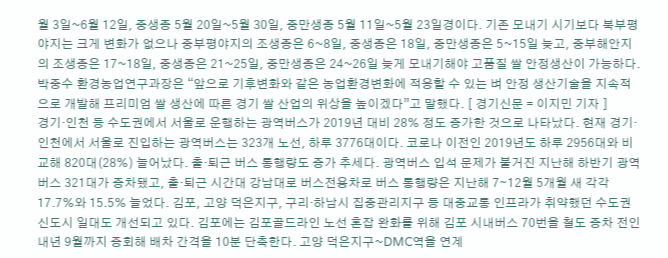월 3일~6월 12일, 중생종 5월 20일~5월 30일, 중만생종 5월 11일~5월 23일경이다. 기존 모내기 시기보다 북부평야지는 크게 변화가 없으나 중부평야지의 조생종은 6~8일, 중생종은 18일, 중만생종은 5~15일 늦고, 중부해안지의 조생종은 17~18일, 중생종은 21~25일, 중만생종은 24~26일 늦게 모내기해야 고품질 쌀 안정생산이 가능하다. 박중수 환경농업연구과장은 “앞으로 기후변화와 같은 농업환경변화에 적응할 수 있는 벼 안정 생산기술을 지속적으로 개발해 프리미엄 쌀 생산에 따른 경기 쌀 산업의 위상을 높이겠다”고 말했다. [ 경기신문 = 이지민 기자 ]
경기·인천 등 수도권에서 서울로 운행하는 광역버스가 2019년 대비 28% 정도 증가한 것으로 나타났다. 현재 경기·인천에서 서울로 진입하는 광역버스는 323개 노선, 하루 3776대이다. 코로나 이전인 2019년도 하루 2956대와 비교해 820대(28%) 늘어났다. 출·퇴근 버스 통행량도 증가 추세다. 광역버스 입석 문제가 불거진 지난해 하반기 광역버스 321대가 증차됐고, 출·퇴근 시간대 강남대로 버스전용차로 버스 통행량은 지난해 7∼12월 5개월 새 각각 17.7%와 15.5% 늘었다. 김포, 고양 덕은지구, 구리·하남시 집중관리지구 등 대중교통 인프라가 취약했던 수도권 신도시 일대도 개선되고 있다. 김포에는 김포골드라인 노선 혼잡 완화를 위해 김포 시내버스 70번을 철도 증차 전인 내년 9월까지 증회해 배차 간격을 10분 단축한다. 고양 덕은지구~DMC역을 연계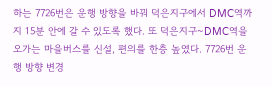하는 7726번은 운행 방향을 바꿔 덕은지구에서 DMC역까지 15분 안에 갈 수 있도록 했다. 또 덕은지구~DMC역을 오가는 마을버스를 신설, 편의를 한층 높였다. 7726번 운행 방향 변경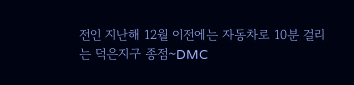전인 지난해 12월 이전에는 자동차로 10분 걸리는 덕은지구 종점~DMC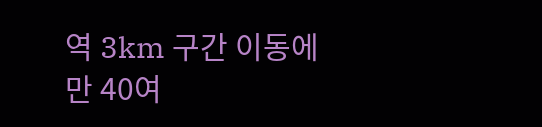역 3km 구간 이동에만 40여